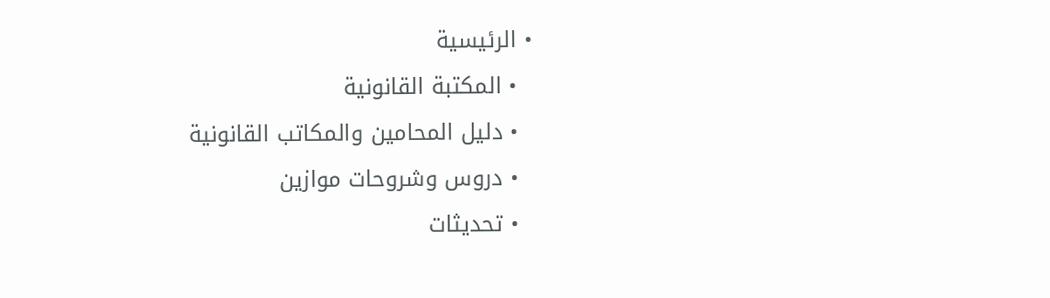• الرئيسية
  • المكتبة القانونية
  • دليل المحامين والمكاتب القانونية
  • دروس وشروحات موازين
  • تحديثات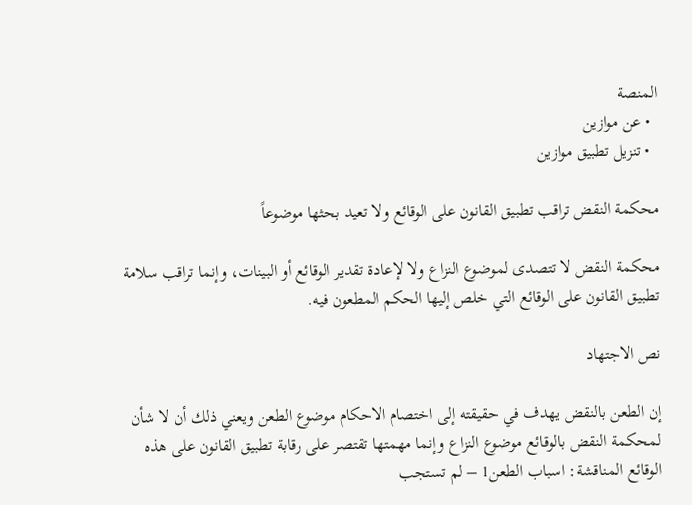المنصة
  • عن موازين
  • تنزيل تطبيق موازين

محكمة النقض تراقب تطبيق القانون على الوقائع ولا تعيد بحثها موضوعاً

محكمة النقض لا تتصدى لموضوع النزاع ولا لإعادة تقدير الوقائع أو البينات، وإنما تراقب سلامة تطبيق القانون على الوقائع التي خلص إليها الحكم المطعون فيه.

نص الاجتهاد

إن الطعن بالنقض يهدف في حقيقته إلى اختصام الاحكام موضوع الطعن ويعني ذلك أن لا شأن لمحكمة النقض بالوقائع موضوع النزاع وإنما مهمتها تقتصر على رقابة تطبيق القانون على هذه الوقائع المناقشة: اسباب الطعن1 – لم تستجب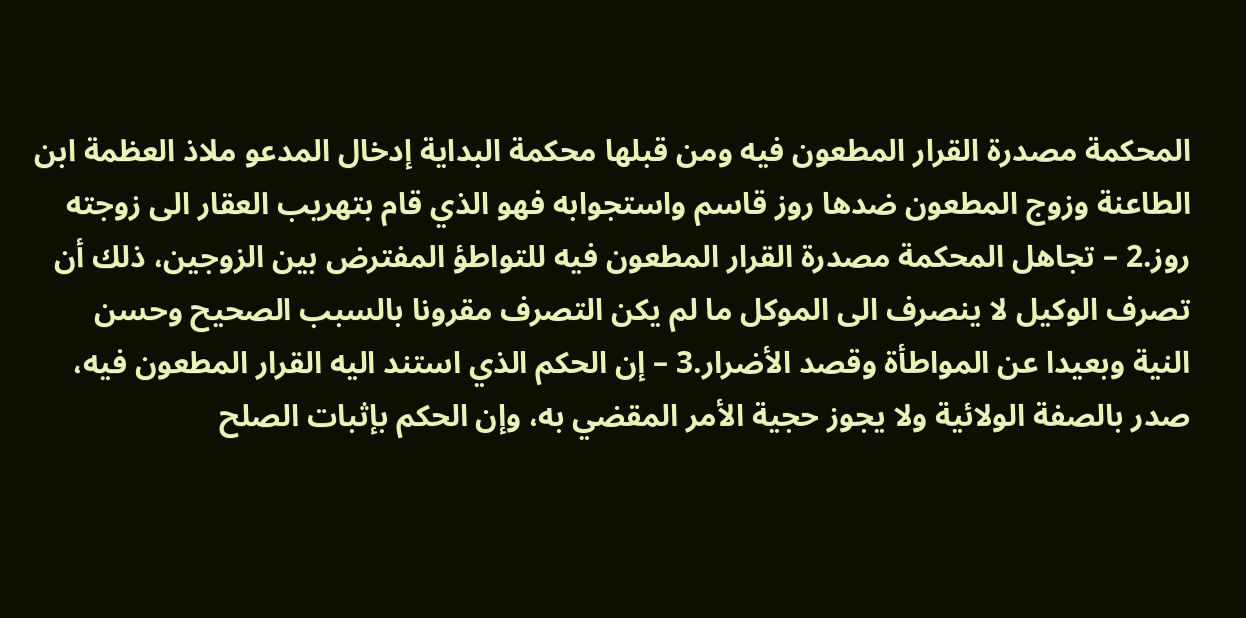المحكمة مصدرة القرار المطعون فيه ومن قبلها محكمة البداية إدخال المدعو ملاذ العظمة ابن الطاعنة وزوج المطعون ضدها روز قاسم واستجوابه فهو الذي قام بتهريب العقار الى زوجته روز.2 – تجاهل المحكمة مصدرة القرار المطعون فيه للتواطؤ المفترض بين الزوجين، ذلك أن تصرف الوكيل لا ينصرف الى الموكل ما لم يكن التصرف مقرونا بالسبب الصحيح وحسن النية وبعيدا عن المواطأة وقصد الأضرار.3 – إن الحكم الذي استند اليه القرار المطعون فيه، صدر بالصفة الولائية ولا يجوز حجية الأمر المقضي به، وإن الحكم بإثبات الصلح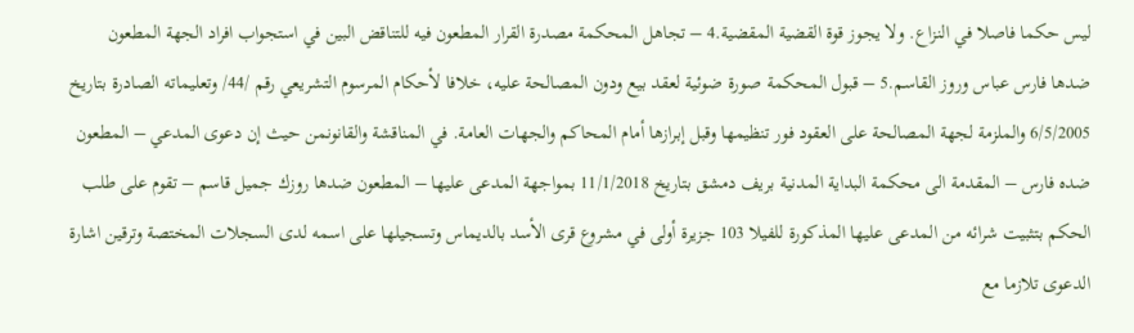ليس حكما فاصلا في النزاع. ولا يجوز قوة القضية المقضية.4 – تجاهل المحكمة مصدرة القرار المطعون فيه للتناقض البين في استجواب افراد الجهة المطعون ضدها فارس عباس وروز القاسم.5 – قبول المحكمة صورة ضوئية لعقد بيع ودون المصالحة عليه، خلافا لأحكام المرسوم التشريعي رقم /44/ وتعليماته الصادرة بتاريخ 6/5/2005 والملزمة لجهة المصالحة على العقود فور تنظيمها وقبل إبرازها أمام المحاكم والجهات العامة. في المناقشة والقانونمن حيث إن دعوى المدعي – المطعون ضده فارس – المقدمة الى محكمة البداية المدنية بريف دمشق بتاریخ 11/1/2018 بمواجهة المدعى عليها – المطعون ضدها روزك جميل قاسم – تقوم على طلب الحكم بتثبيت شرائه من المدعى عليها المذكورة للفيلا 103 جزيرة أولى في مشروع قرى الأسد بالديماس وتسجيلها على اسمه لدى السجلات المختصة وترقين اشارة الدعوى تلازما مع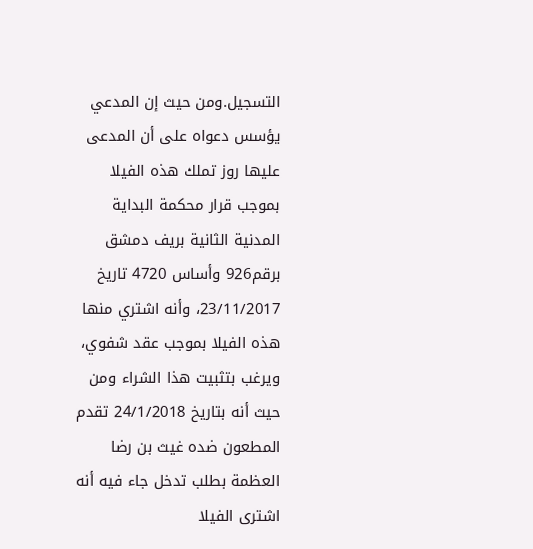التسجيل.ومن حيث إن المدعي يؤسس دعواه على أن المدعى عليها روز تملك هذه الفيلا بموجب قرار محكمة البداية المدنية الثانية بريف دمشق برقم926 وأساس 4720 تاریخ 23/11/2017، وأنه اشتري منها هذه الفيلا بموجب عقد شفوي، ويرغب بتثبيت هذا الشراء ومن حيث أنه بتاريخ 24/1/2018 تقدم المطعون ضده غيث بن رضا العظمة بطلب تدخل جاء فيه أنه اشترى الفيلا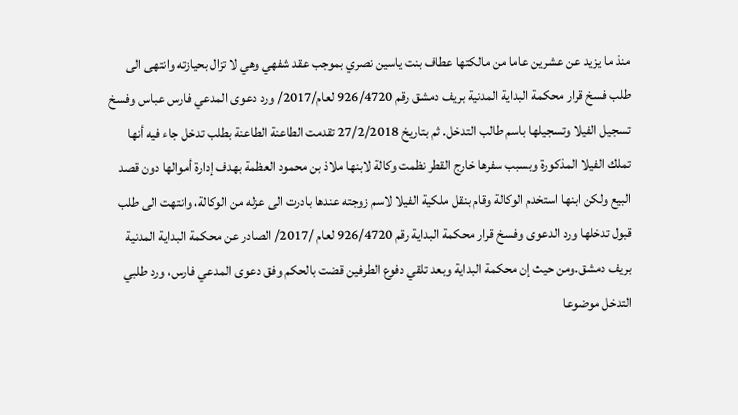منذ ما يزيد عن عشرين عاما من مالكتها عطاف بنت ياسين نصري بموجب عقد شفهي وهي لا تزال بحيازته وانتهى الى طلب فسخ قرار محكمة البداية المدنية بريف دمشق رقم 926/4720 لعام/2017/ ورد دعوى المدعي فارس عباس وفسخ تسجيل الفيلا وتسجيلها باسم طالب التدخل. ثم بتاریخ 27/2/2018 تقدمت الطاعنة الطاعنة بطلب تدخل جاء فيه أنها تملك الفيلا المذكورة وبسبب سفرها خارج القطر نظمت وكالة لابنها ملاذ بن محمود العظمة بهدف إدارة أموالها دون قصد البيع ولكن ابنها استخدم الوكالة وقام بنقل ملكية الفيلا لاسم زوجته عندها بادرت الى عزله من الوكالة، وانتهت الى طلب قبول تدخلها ورد الدعوى وفسخ قرار محكمة البداية رقم 926/4720 لعام /2017/ الصادر عن محكمة البداية المدنية بريف دمشق.ومن حيث إن محكمة البداية وبعد تلقي دفوع الطرفين قضت بالحكم وفق دعوى المدعي فارس، ورد طلبي التدخل موضوعا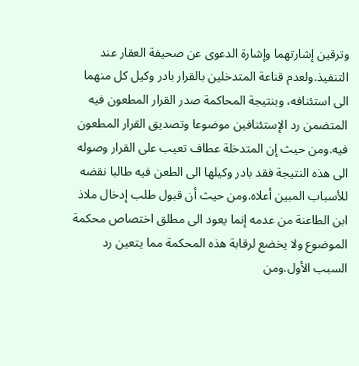وترقين إشارتهما وإشارة الدعوى عن صحيفة العقار عند التنفيذ.ولعدم قناعة المتدخلين بالقرار بادر وكيل كل منهما الى استئنافه، وبنتيجة المحاكمة صدر القرار المطعون فيه المتضمن رد الإستئنافين موضوعا وتصديق القرار المطعون فيه.ومن حيث إن المتدخلة عطاف تعيب على القرار وصوله الى هذه النتيجة فقد بادر وكيلها الى الطعن فيه طالبا نقضه للأسباب المبين أعلاه.ومن حيث أن قبول طلب إدخال ملاذ ابن الطاعنة من عدمه إنما يعود الى مطلق اختصاص محكمة الموضوع ولا يخضع لرقابة هذه المحكمة مما يتعين رد السبب الأول.ومن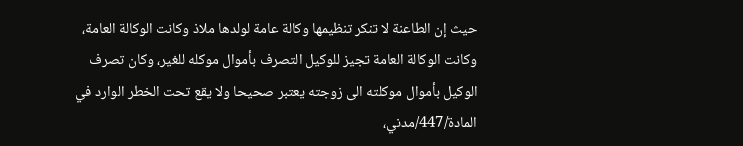حيث إن الطاعنة لا تنكر تنظيمها وكالة عامة لولدها ملاذ وكانت الوكالة العامة، وكانت الوكالة العامة تجيز للوكيل التصرف بأموال موكله للغير، وكان تصرف الوكيل بأموال موكلته الى زوجته يعتبر صحيحا ولا يقع تحت الخطر الوارد في المادة/447/مدني،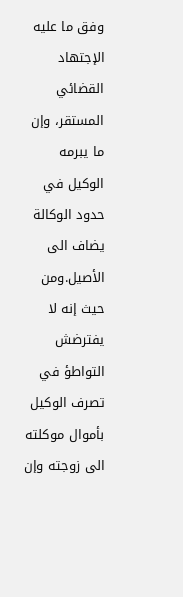وفق ما عليه الإجتهاد القضائي المستقر، وإن ما يبرمه الوكيل في حدود الوكالة يضاف الى الأصيل.ومن حيث إنه لا يفترضش التواطؤ في تصرف الوكيل بأموال موكلته الى زوجته وإن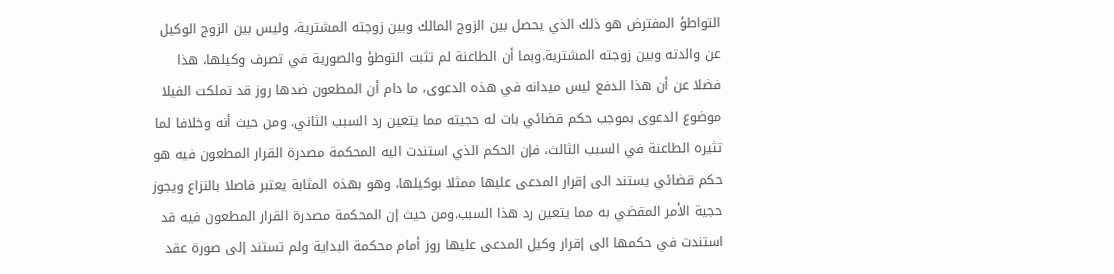التواطؤ المفترض هو ذلك الذي يحصل بين الزوج المالك وبين زوجته المشترية، وليس بين الزوج الوكيل عن والدته وبين زوجته المشترية.وبما أن الطاعنة لم تثبت التوطؤ والصورية في تصرف وكيلها، هذا فضلا عن أن هذا الدفع ليس میدانه في هذه الدعوى، ما دام أن المطعون ضدها روز قد تملكت الفيلا موضوع الدعوى بموجب حكم قضائي بات له حجيته مما يتعين رد السبب الثاني. ومن حيث أنه وخلافا لما تثيره الطاعنة في السبب الثالث، فإن الحكم الذي استندت اليه المحكمة مصدرة القرار المطعون فيه هو حكم قضائي يستند الى إقرار المدعى عليها ممثلا بوكيلها، وهو بهذه المثابة يعتبر فاصلا بالنزاع ويجوز حجية الأمر المقضي به مما يتعين رد هذا السبب.ومن حيث إن المحكمة مصدرة القرار المطعون فيه قد استندت في حكمها الى إقرار وكيل المدعى عليها روز أمام محكمة البداية ولم تستند إلى صورة عقد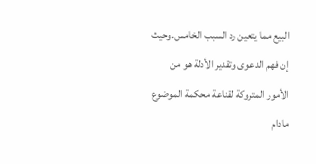البيع مما يتعين رد السبب الخامس.وحيث إن فهم الدعوى وتقدير الأدلة هو من الأمور المتروكة لقناعة محكمة الموضوع مادام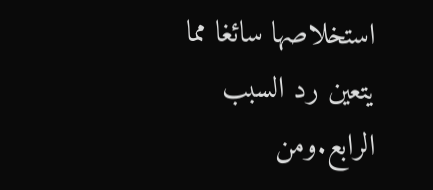استخلاصها سائغا مما يتعين رد السبب الرابع.ومن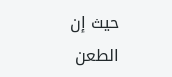حيث إن الطعن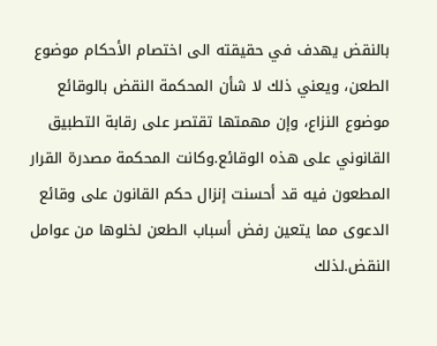بالنقض يهدف في حقيقته الى اختصام الأحكام موضوع الطعن، ويعني ذلك لا شأن المحكمة النقض بالوقائع موضوع النزاع، وإن مهمتها تقتصر على رقابة التطبيق القانوني على هذه الوقائع.وكانت المحكمة مصدرة القرار المطعون فيه قد أحسنت إنزال حكم القانون على وقائع الدعوى مما يتعين رفض أسباب الطعن لخلوها من عوامل النقض.لذلك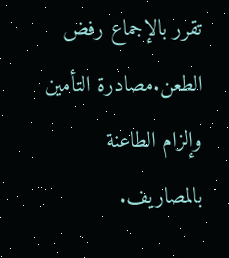تقرر بالإجماع رفض الطعن.مصادرة التأمين وإلزام الطاعنة بالمصاريف.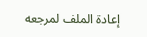إعادة الملف لمرجعه